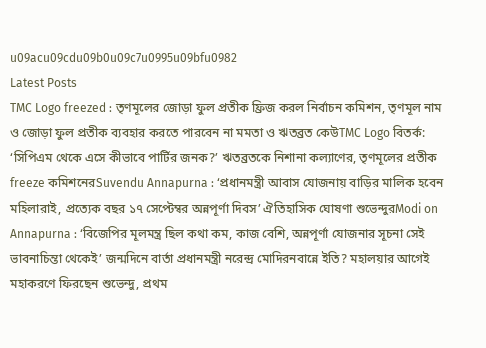u09acu09cdu09b0u09c7u0995u09bfu0982
Latest Posts
TMC Logo freezed : তৃণমূলের জোড়া ফুল প্রতীক ফ্রিজ করল নির্বাচন কমিশন, তৃণমূল নাম ও জোড়া ফুল প্রতীক ব্যবহার করতে পারবেন না মমতা ও ঋতব্রত কেউTMC Logo বিতর্ক: ‘সিপিএম থেকে এসে কীভাবে পার্টির জনক?’ ঋতব্রতকে নিশানা কল্যাণের, তৃণমূলের প্রতীক freeze কমিশনেরSuvendu Annapurna : ‘প্রধানমন্ত্রী আবাস যোজনায় বাড়ির মালিক হবেন মহিলারাই, প্রত্যেক বছর ১৭ সেপ্টেম্বর অন্নপূর্ণা দিবস’ ঐতিহাসিক ঘোষণা শুভেন্দুরModi on Annapurna : ‘বিজেপির মূলমন্ত্র ছিল কথা কম, কাজ বেশি, অন্নপূর্ণা যোজনার সূচনা সেই ভাবনাচিন্তা থেকেই’ জন্মদিনে বার্তা প্রধানমন্ত্রী নরেন্দ্র মোদিরনবান্নে ইতি? মহালয়ার আগেই মহাকরণে ফিরছেন শুভেন্দু, প্রথম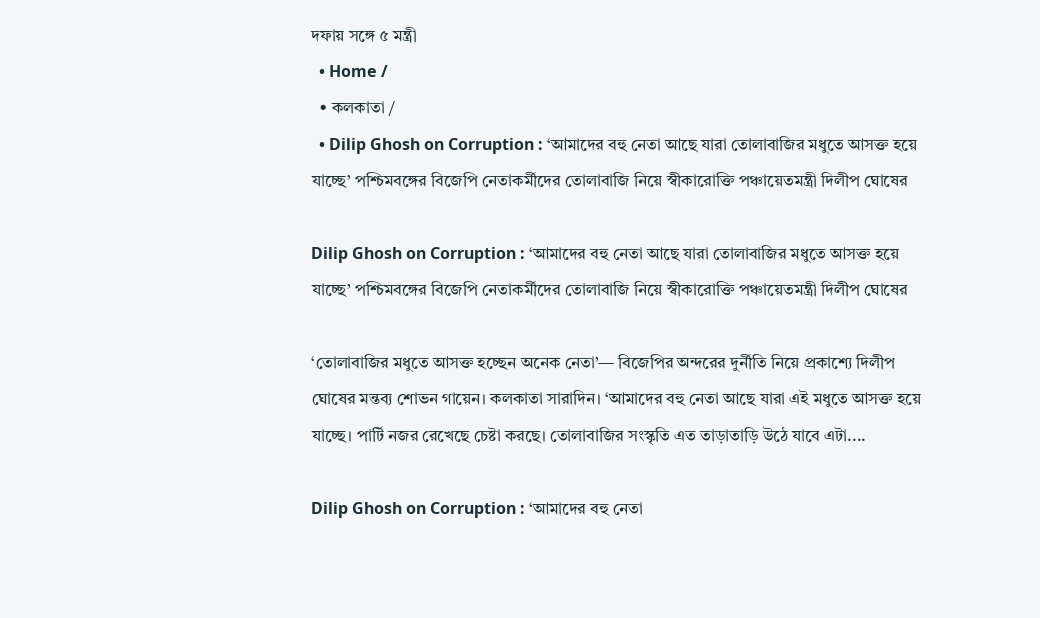দফায় সঙ্গে ৫ মন্ত্রী
  • Home /
  • কলকাতা /
  • Dilip Ghosh on Corruption : ‘আমাদের বহু নেতা আছে যারা তোলাবাজির মধুতে আসক্ত হয়ে যাচ্ছে’ পশ্চিমবঙ্গের বিজেপি নেতাকর্মীদের তোলাবাজি নিয়ে স্বীকারোক্তি পঞ্চায়েতমন্ত্রী দিলীপ ঘোষের

Dilip Ghosh on Corruption : ‘আমাদের বহু নেতা আছে যারা তোলাবাজির মধুতে আসক্ত হয়ে যাচ্ছে’ পশ্চিমবঙ্গের বিজেপি নেতাকর্মীদের তোলাবাজি নিয়ে স্বীকারোক্তি পঞ্চায়েতমন্ত্রী দিলীপ ঘোষের

‘তোলাবাজির মধুতে আসক্ত হচ্ছেন অনেক নেতা’— বিজেপির অন্দরের দুর্নীতি নিয়ে প্রকাশ্যে দিলীপ ঘোষের মন্তব্য শোভন গায়েন। কলকাতা সারাদিন। ‘আমাদের বহু নেতা আছে যারা এই মধুতে আসক্ত হয়ে যাচ্ছে। পার্টি নজর রেখেছে চেষ্টা করছে। তোলাবাজির সংস্কৃতি এত তাড়াতাড়ি উঠে যাবে এটা....

Dilip Ghosh on Corruption : ‘আমাদের বহু নেতা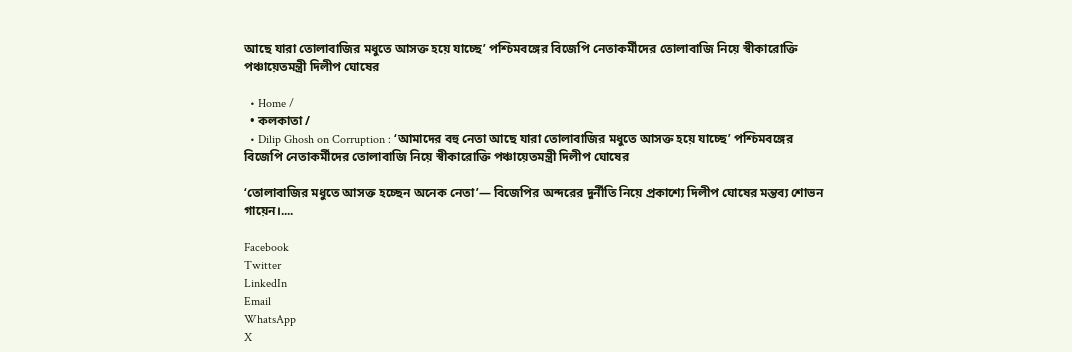আছে যারা তোলাবাজির মধুতে আসক্ত হয়ে যাচ্ছে’ পশ্চিমবঙ্গের বিজেপি নেতাকর্মীদের তোলাবাজি নিয়ে স্বীকারোক্তি পঞ্চায়েতমন্ত্রী দিলীপ ঘোষের

  • Home /
  • কলকাতা /
  • Dilip Ghosh on Corruption : ‘আমাদের বহু নেতা আছে যারা তোলাবাজির মধুতে আসক্ত হয়ে যাচ্ছে’ পশ্চিমবঙ্গের বিজেপি নেতাকর্মীদের তোলাবাজি নিয়ে স্বীকারোক্তি পঞ্চায়েতমন্ত্রী দিলীপ ঘোষের

‘তোলাবাজির মধুতে আসক্ত হচ্ছেন অনেক নেতা’— বিজেপির অন্দরের দুর্নীতি নিয়ে প্রকাশ্যে দিলীপ ঘোষের মন্তব্য শোভন গায়েন।....

Facebook
Twitter
LinkedIn
Email
WhatsApp
X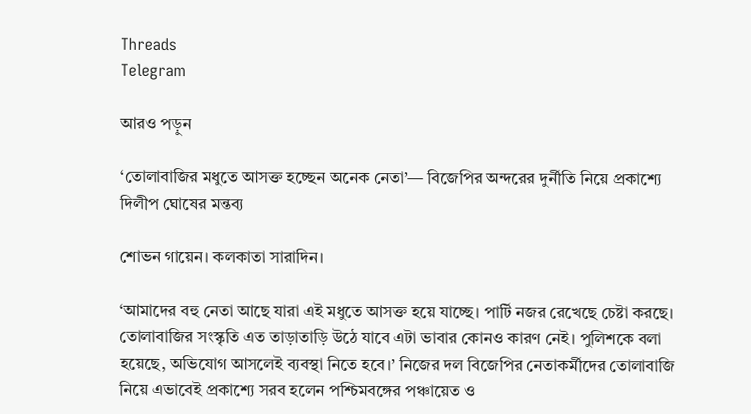Threads
Telegram

আরও পড়ুন

‘তোলাবাজির মধুতে আসক্ত হচ্ছেন অনেক নেতা’— বিজেপির অন্দরের দুর্নীতি নিয়ে প্রকাশ্যে দিলীপ ঘোষের মন্তব্য

শোভন গায়েন। কলকাতা সারাদিন।

‘আমাদের বহু নেতা আছে যারা এই মধুতে আসক্ত হয়ে যাচ্ছে। পার্টি নজর রেখেছে চেষ্টা করছে। তোলাবাজির সংস্কৃতি এত তাড়াতাড়ি উঠে যাবে এটা ভাবার কোনও কারণ নেই। পুলিশকে বলা হয়েছে, অভিযোগ আসলেই ব্যবস্থা নিতে হবে।’ নিজের দল বিজেপির নেতাকর্মীদের তোলাবাজি নিয়ে এভাবেই প্রকাশ্যে সরব হলেন পশ্চিমবঙ্গের পঞ্চায়েত ও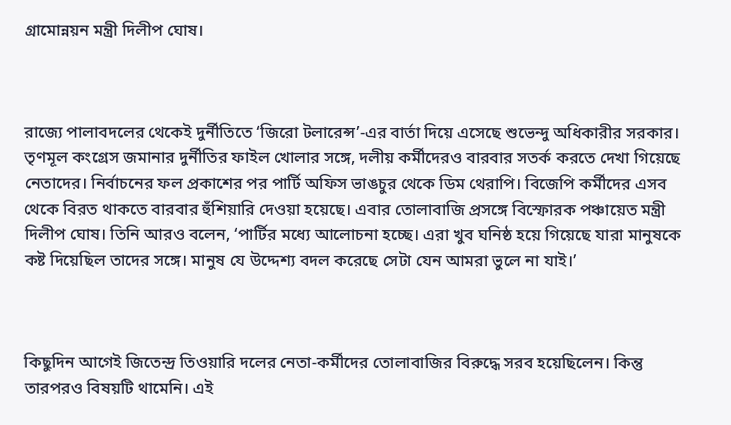গ্রামোন্নয়ন মন্ত্রী দিলীপ ঘোষ।



রাজ্যে পালাবদলের থেকেই দুর্নীতিতে ‘জিরো টলারেন্স’-এর বার্তা দিয়ে এসেছে শুভেন্দু অধিকারীর সরকার। তৃণমূল কংগ্রেস জমানার দুর্নীতির ফাইল খোলার সঙ্গে, দলীয় কর্মীদেরও বারবার সতর্ক করতে দেখা গিয়েছে নেতাদের। নির্বাচনের ফল প্রকাশের পর পার্টি অফিস ভাঙচুর থেকে ডিম থেরাপি। বিজেপি কর্মীদের এসব থেকে বিরত থাকতে বারবার হুঁশিয়ারি দেওয়া হয়েছে। এবার তোলাবাজি প্রসঙ্গে বিস্ফোরক পঞ্চায়েত মন্ত্রী দিলীপ ঘোষ। তিনি আরও বলেন, ‘পার্টির মধ্যে আলোচনা হচ্ছে। এরা খুব ঘনিষ্ঠ হয়ে গিয়েছে যারা মানুষকে কষ্ট দিয়েছিল তাদের সঙ্গে। মানুষ যে উদ্দেশ্য বদল করেছে সেটা যেন আমরা ভুলে না যাই।’



কিছুদিন আগেই জিতেন্দ্র তিওয়ারি দলের নেতা-কর্মীদের তোলাবাজির বিরুদ্ধে সরব হয়েছিলেন। কিন্তু তারপরও বিষয়টি থামেনি। এই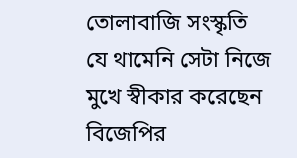তোলাবাজি সংস্কৃতি যে থামেনি সেটা নিজে মুখে স্বীকার করেছেন বিজেপির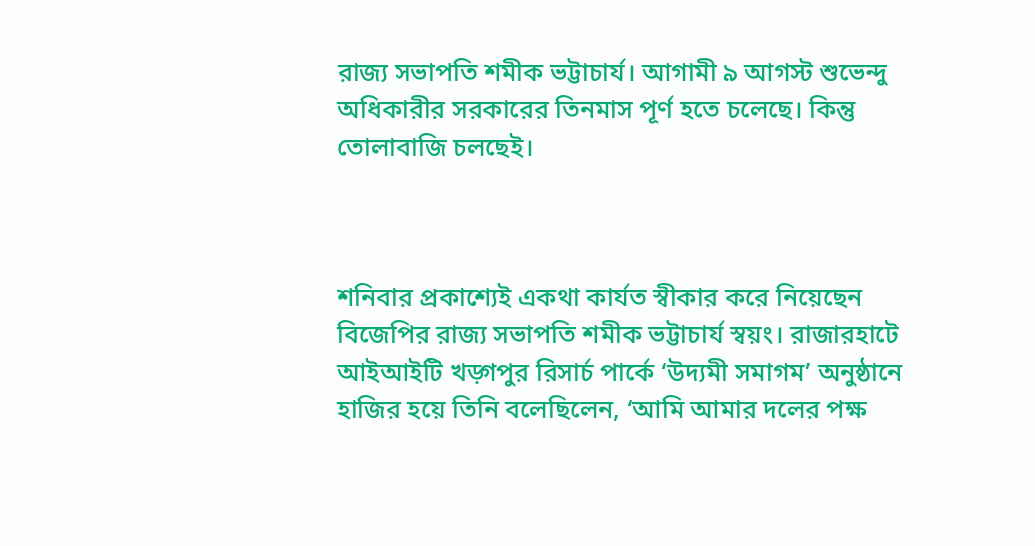রাজ্য সভাপতি শমীক ভট্টাচার্য। আগামী ৯ আগস্ট শুভেন্দু অধিকারীর সরকারের তিনমাস পূর্ণ হতে চলেছে। কিন্তু তোলাবাজি চলছেই।



শনিবার প্রকাশ্যেই একথা কার্যত স্বীকার করে নিয়েছেন বিজেপির রাজ্য সভাপতি শমীক ভট্টাচার্য স্বয়ং। রাজারহাটে আইআইটি খড়্গপুর রিসার্চ পার্কে ‘উদ্যমী সমাগম’ অনুষ্ঠানে হাজির হয়ে তিনি বলেছিলেন, ‘আমি আমার দলের পক্ষ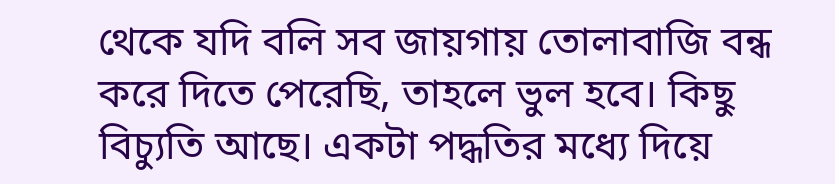থেকে যদি বলি সব জায়গায় তোলাবাজি বন্ধ করে দিতে পেরেছি, তাহলে ভুল হবে। কিছু বিচ্যুতি আছে। একটা পদ্ধতির মধ্যে দিয়ে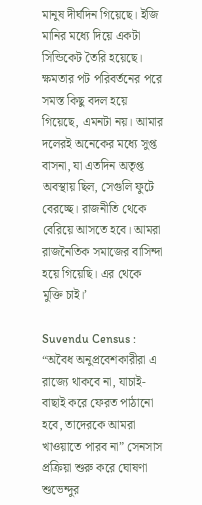মানুষ দীর্ঘদিন গিয়েছে। ইজি মানির মধ্যে দিয়ে একটা সিন্ডিকেট তৈরি হয়েছে। ক্ষমতার পট পরিবর্তনের পরে সমস্ত কিছু বদল হয়ে গিয়েছে, এমনটা নয়। আমার দলেরই অনেকের মধ্যে সুপ্ত বাসনা, যা এতদিন অতৃপ্ত অবস্থায় ছিল, সেগুলি ফুটে বেরচ্ছে। রাজনীতি থেকে বেরিয়ে আসতে হবে। আমরা রাজনৈতিক সমাজের বাসিন্দা হয়ে গিয়েছি। এর থেকে মুক্তি চাই।’

Suvendu Census : “অবৈধ অনুপ্রবেশকারীরা এ রাজ্যে থাকবে না, যাচাই-বাছাই করে ফেরত পাঠানো হবে, তাদেরকে আমরা খাওয়াতে পারব না” সেনসাস প্রক্রিয়া শুরু করে ঘোষণা শুভেন্দুর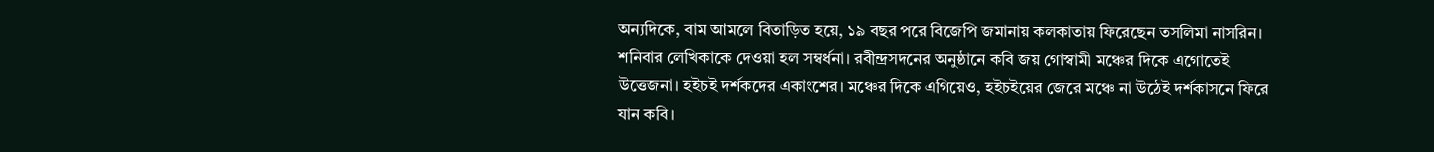অন্যদিকে, বাম আমলে বিতাড়িত হয়ে, ১৯ বছর পরে বিজেপি জমানায় কলকাতায় ফিরেছেন তসলিমা নাসরিন। শনিবার লেখিকাকে দেওয়া হল সম্বর্ধনা। রবীন্দ্রসদনের অনুষ্ঠানে কবি জয় গোস্বামী মঞ্চের দিকে এগোতেই উত্তেজনা। হইচই দর্শকদের একাংশের। মঞ্চের দিকে এগিয়েও, হইচইয়ের জেরে মঞ্চে না উঠেই দর্শকাসনে ফিরে যান কবি।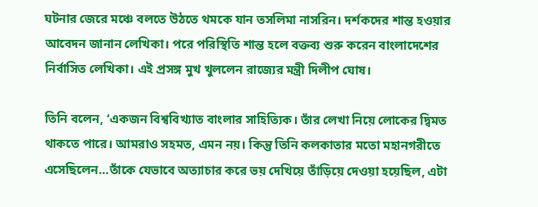ঘটনার জেরে মঞ্চে বলতে উঠতে থমকে যান তসলিমা নাসরিন। দর্শকদের শান্ত হওয়ার আবেদন জানান লেখিকা। পরে পরিস্থিতি শান্ত হলে বক্তব্য শুরু করেন বাংলাদেশের নির্বাসিত লেখিকা। এই প্রসঙ্গ মুখ খুললেন রাজ্যের মন্ত্রী দিলীপ ঘোষ।

তিনি বলেন, ‘একজন বিশ্ববিখ্যাত বাংলার সাহিত্যিক। তাঁর লেখা নিয়ে লোকের দ্বিমত থাকতে পারে। আমরাও সহমত, এমন নয়। কিন্তু তিনি কলকাতার মতো মহানগরীতে এসেছিলেন…তাঁকে যেভাবে অত্যাচার করে ভয় দেখিয়ে তাঁড়িয়ে দেওয়া হয়েছিল, এটা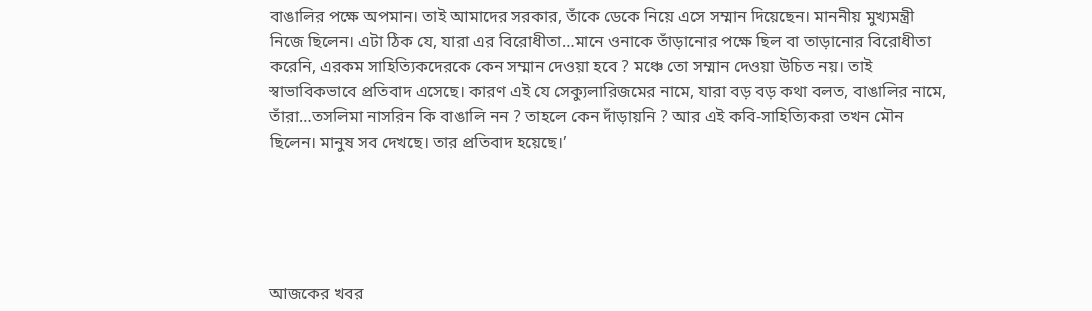বাঙালির পক্ষে অপমান। তাই আমাদের সরকার, তাঁকে ডেকে নিয়ে এসে সম্মান দিয়েছেন। মাননীয় মুখ্যমন্ত্রী নিজে ছিলেন। এটা ঠিক যে, যারা এর বিরোধীতা…মানে ওনাকে তাঁড়ানোর পক্ষে ছিল বা তাড়ানোর বিরোধীতা করেনি, এরকম সাহিত্যিকদেরকে কেন সম্মান দেওয়া হবে ? মঞ্চে তো সম্মান দেওয়া উচিত নয়। তাই স্বাভাবিকভাবে প্রতিবাদ এসেছে। কারণ এই যে সেক্যুলারিজমের নামে, যারা বড় বড় কথা বলত, বাঙালির নামে, তাঁরা…তসলিমা নাসরিন কি বাঙালি নন ? তাহলে কেন দাঁড়ায়নি ? আর এই কবি-সাহিত্যিকরা তখন মৌন ছিলেন। মানুষ সব দেখছে। তার প্রতিবাদ হয়েছে।’





আজকের খবর